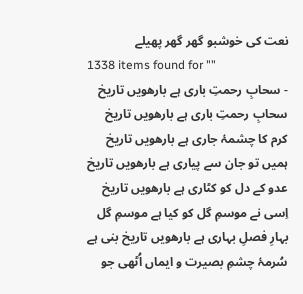نعت کی خوشبو گھر گھر پھیلے
1338 items found for ""
- سحابِ رحمتِ باری ہے بارھویں تاریخ
سحابِ رحمتِ باری ہے بارھویں تاریخ کرم کا چشمۂ جاری ہے بارھویں تاریخ ہمیں تو جان سے پیاری ہے بارھویں تاریخ عدو کے دل کو کٹاری ہے بارھویں تاریخ اِسی نے موسمِ گل کو کیا ہے موسمِ گل بہارِ فصلِ بہاری ہے بارھویں تاریخ بنی ہے سُرمۂ چشمِ بصیرت و ایماں اُٹھی جو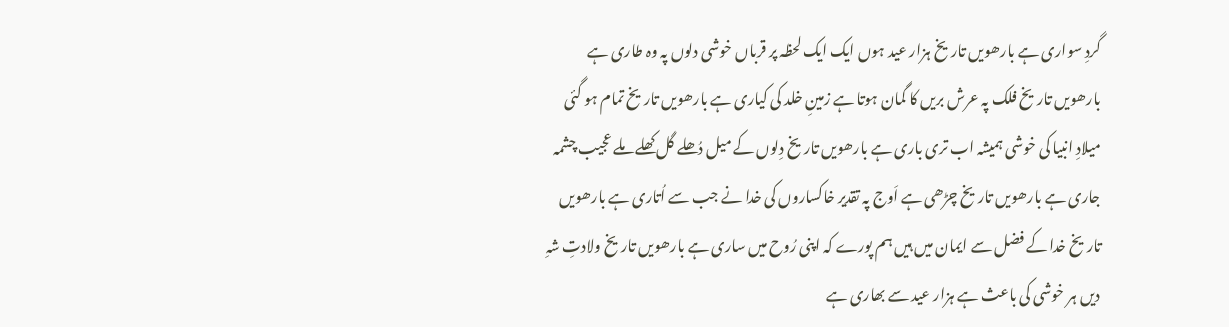گردِ سواری ہے بارھویں تاریخ ہزار عید ہوں ایک ایک لحظہ پر قرباں خوشی دلوں پہ وہ طاری ہے بارھویں تاریخ فلک پہ عرش بریں کا گمان ہوتا ہے زمینِ خلد کی کیاری ہے بارھویں تاریخ تمام ہو گئی میلادِ انبیا کی خوشی ہمیشہ اب تری باری ہے بارھویں تاریخ دِلوں کے میل دُھلے گل کھلے ملے عجیب چشمہ جاری ہے بارھویں تاریخ چڑھی ہے اَوج پہ تقدیر خاکساروں کی خدا نے جب سے اُتاری ہے بارھویں تاریخ خدا کے فضل سے ایمان میں ہیں ہم پورے کہ اپنی رُوح میں ساری ہے بارھویں تاریخ ولادتِ شہِ دیں ہر خوشی کی باعث ہے ہزار عید سے بھاری ہے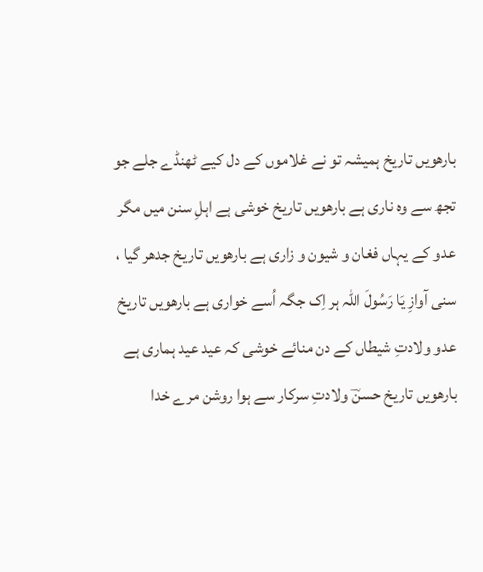بارھویں تاریخ ہمیشہ تو نے غلاموں کے دل کیے ٹھنڈے جلے جو تجھ سے وہ ناری ہے بارھویں تاریخ خوشی ہے اہلِ سنن میں مگر عدو کے یہاں فغان و شیون و زاری ہے بارھویں تاریخ جدھر گیا ، سنی آوازِ یَا رَسُولَ اللہ ہر اِک جگہ اُسے خواری ہے بارھویں تاریخ عدو ولادتِ شیطاں کے دن منائے خوشی کہ عید عید ہماری ہے بارھویں تاریخ حسنؔ ولادتِ سرکار سے ہوا روشن مرے خدا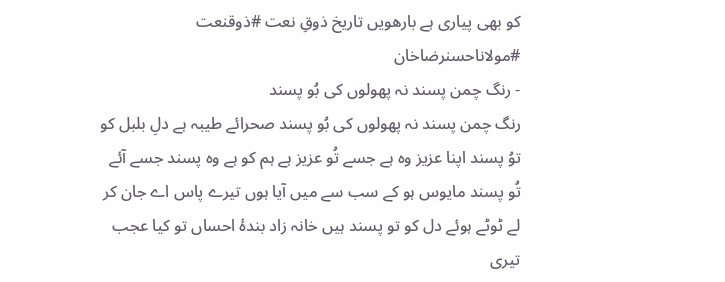کو بھی پیاری ہے بارھویں تاریخ ذوقِ نعت #ذوقنعت #مولاناحسنرضاخان
- رنگ چمن پسند نہ پھولوں کی بُو پسند
رنگ چمن پسند نہ پھولوں کی بُو پسند صحرائے طیبہ ہے دلِ بلبل کو توُ پسند اپنا عزیز وہ ہے جسے تُو عزیز ہے ہم کو ہے وہ پسند جسے آئے تُو پسند مایوس ہو کے سب سے میں آیا ہوں تیرے پاس اے جان کر لے ٹوٹے ہوئے دل کو تو پسند ہیں خانہ زاد بندۂ احساں تو کیا عجب تیری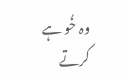وہ خُو ہے کرتے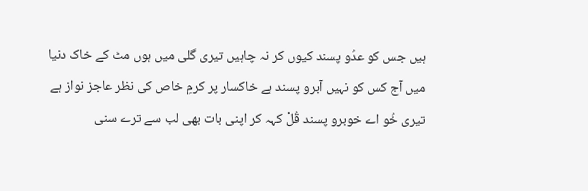ہیں جس کو عدُو پسند کیوں کر نہ چاہیں تیری گلی میں ہوں مٹ کے خاک دنیا میں آج کس کو نہیں آبرو پسند ہے خاکسار پر کرمِ خاص کی نظر عاجز نواز ہے تیری خُو اے خوبرو پسند قُلْ کہہ کر اپنی بات بھی لب سے ترے سنی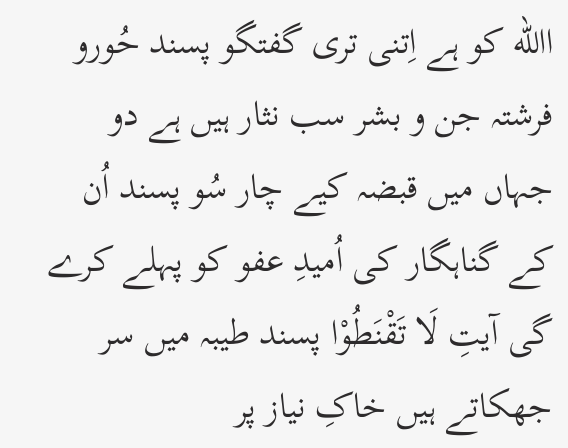االله کو ہے اِتنی تری گفتگو پسند حُورو فرشتہ جن و بشر سب نثار ہیں ہے دو جہاں میں قبضہ کیے چار سُو پسند اُن کے گناہگار کی اُمیدِ عفو کو پہلے کرے گی آیتِ لَا تَقْنَطُوْا پسند طیبہ میں سر جھکاتے ہیں خاکِ نیاز پر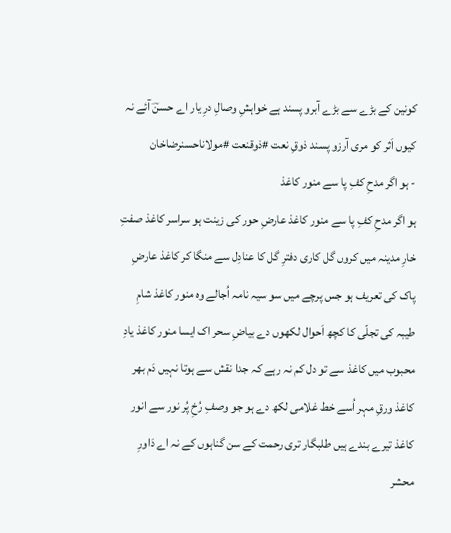کونین کے بڑے سے بڑے آبرو پسند ہے خواہشِ وصالِ درِ یار اے حسنؔ آئے نہ کیوں اَثر کو مری آرزو پسند ذوقِ نعت #ذوقنعت #مولاناحسنرضاخان
- ہو اگر مدحِ کفِ پا سے منور کاغذ
ہو اگر مدحِ کفِ پا سے منور کاغذ عارضِ حور کی زینت ہو سراسر کاغذ صفتِ خارِ مدینہ میں کروں گل کاری دفترِ گل کا عنادِل سے منگا کر کاغذ عارضِ پاک کی تعریف ہو جس پرچے میں سو سیہ نامہ اُجالے وہ منور کاغذ شامِ طیبہ کی تجلّی کا کچھ اَحوال لکھوں دے بیاضِ سحر اک ایسا منور کاغذ یادِ محبوب میں کاغذ سے تو دل کم نہ رہے کہ جدا نقش سے ہوتا نہیں دَم بھر کاغذ ورقِ مہر اُسے خط غلامی لکھ دے ہو جو وصفِ رُخِ پُر نور سے انور کاغذ تیرے بندے ہیں طلبگار تری رحمت کے سن گناہوں کے نہ اے دَاورِ محشر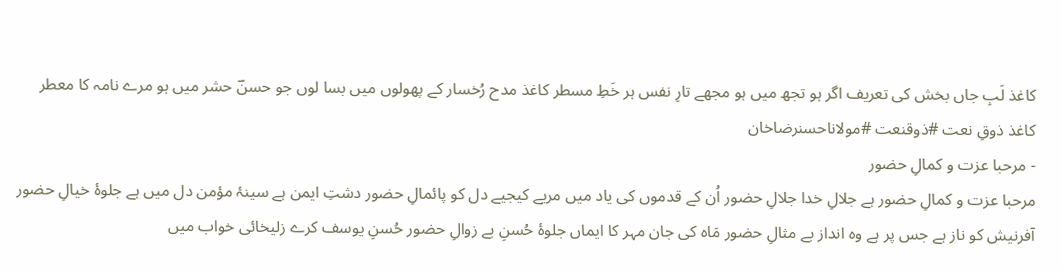کاغذ لَبِ جاں بخش کی تعریف اگر ہو تجھ میں ہو مجھے تارِ نفس ہر خَطِ مسطر کاغذ مدح رُخسار کے پھولوں میں بسا لوں جو حسنؔ حشر میں ہو مرے نامہ کا معطر کاغذ ذوقِ نعت #ذوقنعت #مولاناحسنرضاخان
- مرحبا عزت و کمالِ حضور
مرحبا عزت و کمالِ حضور ہے جلالِ خدا جلالِ حضور اُن کے قدموں کی یاد میں مریے کیجیے دل کو پائمالِ حضور دشتِ ایمن ہے سینۂ مؤمن دل میں ہے جلوۂ خیالِ حضور آفرنیش کو ناز ہے جس پر ہے وہ انداز بے مثالِ حضور مَاہ کی جان مہر کا ایماں جلوۂ حُسنِ بے زوالِ حضور حُسنِ یوسف کرے زلیخائی خواب میں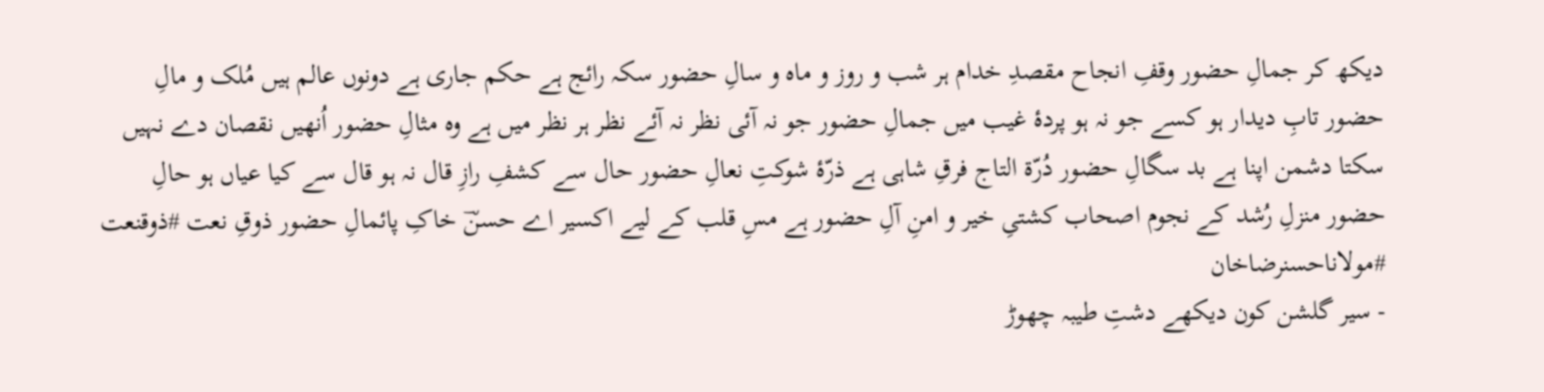دیکھ کر جمالِ حضور وقفِ انجاح مقصدِ خدام ہر شب و روز و ماہ و سالِ حضور سکہ رائج ہے حکم جاری ہے دونوں عالم ہیں مُلک و مالِ حضور تابِ دیدار ہو کسے جو نہ ہو پردۂ غیب میں جمالِ حضور جو نہ آئی نظر نہ آئے نظر ہر نظر میں ہے وہ مثالِ حضور اُنھیں نقصان دے نہیں سکتا دشمن اپنا ہے بد سگالِ حضور دُرّۃ التاج فرقِ شاہی ہے ذرّۂ شوکتِ نعالِ حضور حال سے کشفِ رازِ قال نہ ہو قال سے کیا عیاں ہو حالِ حضور منزلِ رُشد کے نجوم اصحاب کشتیِ خیر و امنِ آلِ حضور ہے مسِ قلب کے لیے اکسیر اے حسنؔ خاکِ پائمالِ حضور ذوقِ نعت #ذوقنعت #مولاناحسنرضاخان
- سیر گلشن کون دیکھے دشتِ طیبہ چھوڑ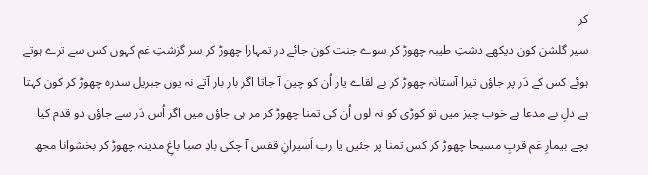کر
سیر گلشن کون دیکھے دشتِ طیبہ چھوڑ کر سوے جنت کون جائے در تمہارا چھوڑ کر سر گزشتِ غم کہوں کس سے ترے ہوتے ہوئے کس کے دَر پر جاؤں تیرا آستانہ چھوڑ کر بے لقاے یار اُن کو چین آ جاتا اگر بار بار آتے نہ یوں جبریل سدرہ چھوڑ کر کون کہتا ہے دلِ بے مدعا ہے خوب چیز میں تو کوڑی کو نہ لوں اُن کی تمنا چھوڑ کر مر ہی جاؤں میں اگر اُس دَر سے جاؤں دو قدم کیا بچے بیمارِ غم قربِ مسیحا چھوڑ کر کس تمنا پر جئیں یا رب اَسیرانِ قفس آ چکی بادِ صبا باغِ مدینہ چھوڑ کر بخشوانا مجھ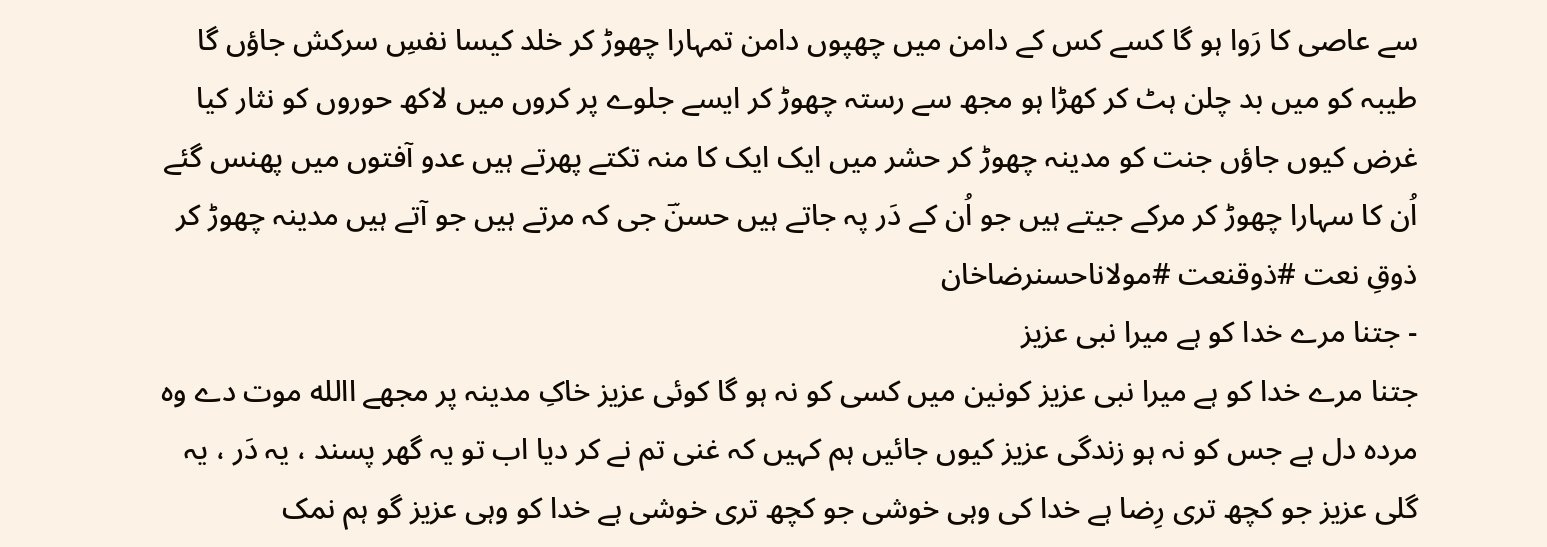سے عاصی کا رَوا ہو گا کسے کس کے دامن میں چھپوں دامن تمہارا چھوڑ کر خلد کیسا نفسِ سرکش جاؤں گا طیبہ کو میں بد چلن ہٹ کر کھڑا ہو مجھ سے رستہ چھوڑ کر ایسے جلوے پر کروں میں لاکھ حوروں کو نثار کیا غرض کیوں جاؤں جنت کو مدینہ چھوڑ کر حشر میں ایک ایک کا منہ تکتے پھرتے ہیں عدو آفتوں میں پھنس گئے اُن کا سہارا چھوڑ کر مرکے جیتے ہیں جو اُن کے دَر پہ جاتے ہیں حسنؔ جی کہ مرتے ہیں جو آتے ہیں مدینہ چھوڑ کر ذوقِ نعت #ذوقنعت #مولاناحسنرضاخان
- جتنا مرے خدا کو ہے میرا نبی عزیز
جتنا مرے خدا کو ہے میرا نبی عزیز کونین میں کسی کو نہ ہو گا کوئی عزیز خاکِ مدینہ پر مجھے االله موت دے وہ مردہ دل ہے جس کو نہ ہو زندگی عزیز کیوں جائیں ہم کہیں کہ غنی تم نے کر دیا اب تو یہ گھر پسند ، یہ دَر ، یہ گلی عزیز جو کچھ تری رِضا ہے خدا کی وہی خوشی جو کچھ تری خوشی ہے خدا کو وہی عزیز گو ہم نمک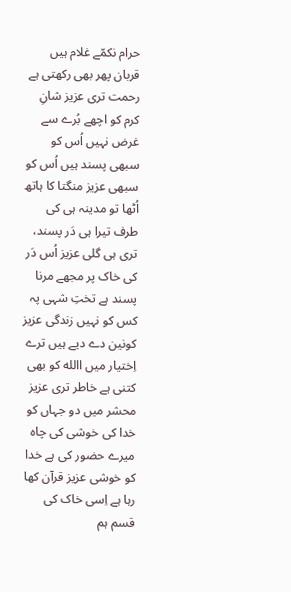حرام نکمّے غلام ہیں قربان پھر بھی رکھتی ہے رحمت تری عزیز شانِ کرم کو اچھے بُرے سے غرض نہیں اُس کو سبھی پسند ہیں اُس کو سبھی عزیز منگتا کا ہاتھ اُٹھا تو مدینہ ہی کی طرف تیرا ہی دَر پسند، تری ہی گلی عزیز اُس دَر کی خاک پر مجھے مرنا پسند ہے تختِ شہی پہ کس کو نہیں زندگی عزیز کونین دے دیے ہیں ترے اِختیار میں االله کو بھی کتنی ہے خاطر تری عزیز محشر میں دو جہاں کو خدا کی خوشی کی چاہ میرے حضور کی ہے خدا کو خوشی عزیز قرآن کھا رہا ہے اِسی خاک کی قسم ہم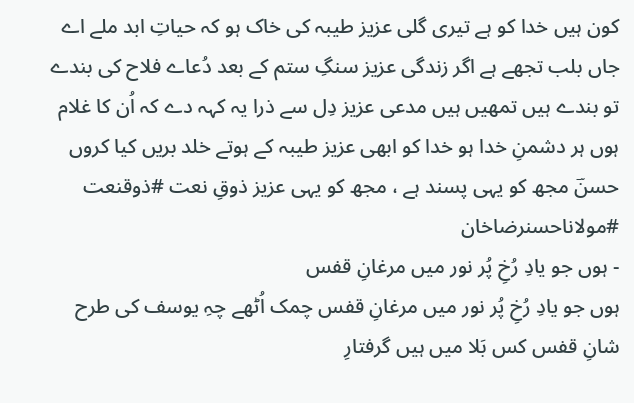کون ہیں خدا کو ہے تیری گلی عزیز طیبہ کی خاک ہو کہ حیاتِ ابد ملے اے جاں بلب تجھے ہے اگر زندگی عزیز سنگِ ستم کے بعد دُعاے فلاح کی بندے تو بندے ہیں تمھیں ہیں مدعی عزیز دِل سے ذرا یہ کہہ دے کہ اُن کا غلام ہوں ہر دشمنِ خدا ہو خدا کو ابھی عزیز طیبہ کے ہوتے خلد بریں کیا کروں حسنؔ مجھ کو یہی پسند ہے ، مجھ کو یہی عزیز ذوقِ نعت #ذوقنعت #مولاناحسنرضاخان
- ہوں جو یادِ رُخِ پُر نور میں مرغانِ قفس
ہوں جو یادِ رُخِ پُر نور میں مرغانِ قفس چمک اُٹھے چہِ یوسف کی طرح شانِ قفس کس بَلا میں ہیں گرفتارِ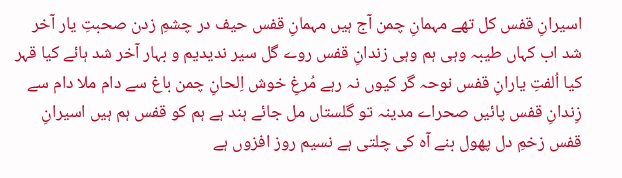اسیرانِ قفس کل تھے مہمانِ چمن آج ہیں مہمانِ قفس حیف در چشمِ زدن صحبتِ یار آخر شد اب کہاں طیبہ وہی ہم وہی زندانِ قفس روے گل سیر ندیدیم و بہار آخر شد ہائے کیا قہر کیا اُلفتِ یارانِ قفس نوحہ گر کیوں نہ رہے مُرغِ خوش اِلحانِ چمن باغ سے دام ملا دام سے زِندانِ قفس پائیں صحراے مدینہ تو گلستاں مل جائے ہند ہے ہم کو قفس ہم ہیں اسیرانِ قفس زخمِ دل پھول بنے آہ کی چلتی ہے نسیم روز افزوں ہے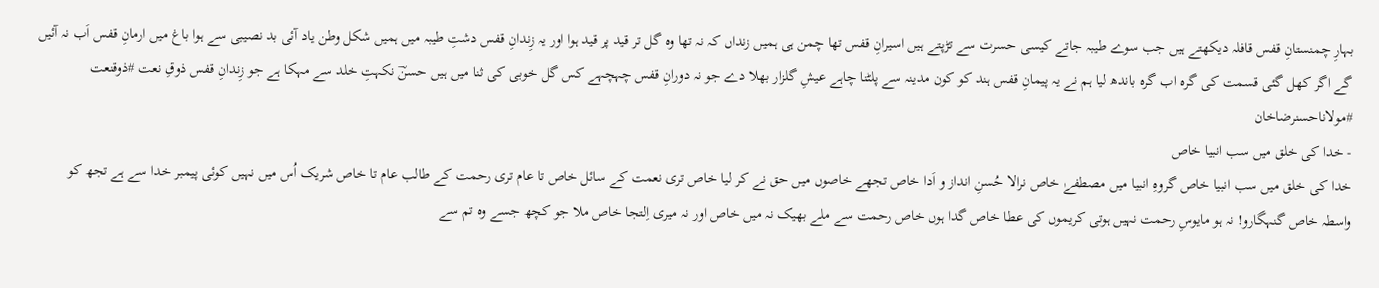بہارِ چمنستانِ قفس قافلہ دیکھتے ہیں جب سوے طیبہ جاتے کیسی حسرت سے تڑپتے ہیں اسیرانِ قفس تھا چمن ہی ہمیں زنداں کہ نہ تھا وہ گل تر قید پر قید ہوا اور یہ زِندانِ قفس دشتِ طیبہ میں ہمیں شکل وطن یاد آئی بد نصیبی سے ہوا باغ میں ارمانِ قفس اَب نہ آئیں گے اگر کھل گئی قسمت کی گرہ اب گرہ باندھ لیا ہم نے یہ پیمانِ قفس ہند کو کون مدینہ سے پلٹنا چاہے عیشِ گلزار بھلا دے جو نہ دورانِ قفس چہچہے کس گل خوبی کی ثنا میں ہیں حسنؔ نکہتِ خلد سے مہکا ہے جو زِندانِ قفس ذوقِ نعت #ذوقنعت #مولاناحسنرضاخان
- خدا کی خلق میں سب انبیا خاص
خدا کی خلق میں سب انبیا خاص گروہِ انبیا میں مصطفےٰ خاص نرالا حُسنِ انداز و اَدا خاص تجھے خاصوں میں حق نے کر لیا خاص تری نعمت کے سائل خاص تا عام تری رحمت کے طالب عام تا خاص شریک اُس میں نہیں کوئی پیمبر خدا سے ہے تجھ کو واسطہ خاص گنہگارو! نہ ہو مایوسِ رحمت نہیں ہوتی کریموں کی عطا خاص گدا ہوں خاص رحمت سے ملے بھیک نہ میں خاص اور نہ میری اِلتجا خاص ملا جو کچھ جسے وہ تم سے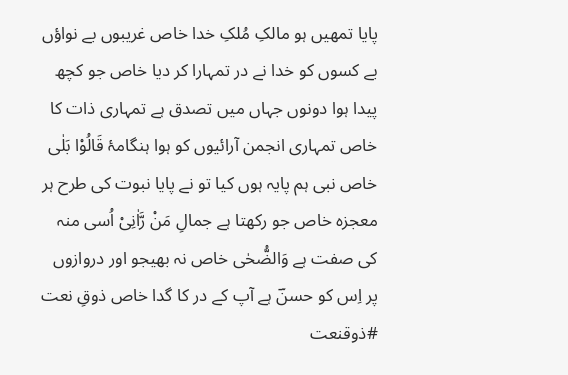پایا تمھیں ہو مالکِ مُلکِ خدا خاص غریبوں بے نواؤں بے کسوں کو خدا نے در تمہارا کر دیا خاص جو کچھ پیدا ہوا دونوں جہاں میں تصدق ہے تمہاری ذات کا خاص تمہاری انجمن آرائیوں کو ہوا ہنگامۂ قَالُوْا بَلٰی خاص نبی ہم پایہ ہوں کیا تو نے پایا نبوت کی طرح ہر معجزہ خاص جو رکھتا ہے جمالِ مَنْ رَّاٰنِیْ اُسی منہ کی صفت ہے وَالضُّحٰی خاص نہ بھیجو اور دروازوں پر اِس کو حسنؔ ہے آپ کے در کا گدا خاص ذوقِ نعت #ذوقنعت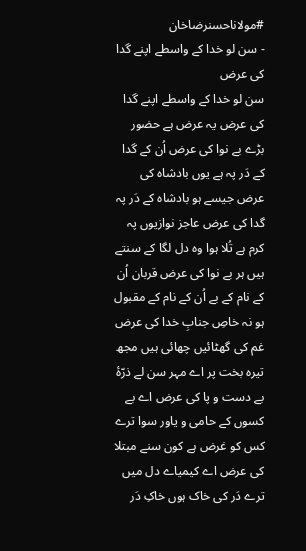#مولاناحسنرضاخان
- سن لو خدا کے واسطے اپنے گدا کی عرض
سن لو خدا کے واسطے اپنے گدا کی عرض یہ عرض ہے حضور بڑے بے نوا کی عرض اُن کے گدا کے دَر پہ ہے یوں بادشاہ کی عرض جیسے ہو بادشاہ کے دَر پہ گدا کی عرض عاجز نوازیوں پہ کرم ہے تُلا ہوا وہ دل لگا کے سنتے ہیں ہر بے نوا کی عرض قربان اُن کے نام کے بے اُن کے نام کے مقبول ہو نہ خاصِ جنابِ خدا کی عرض غم کی گھٹائیں چھائی ہیں مجھ تیرہ بخت پر اے مہر سن لے ذرّۂ بے دست و پا کی عرض اے بے کسوں کے حامی و یاور سوا ترے کس کو غرض ہے کون سنے مبتلا کی عرض اے کیمیاے دل میں ترے دَر کی خاک ہوں خاکِ دَر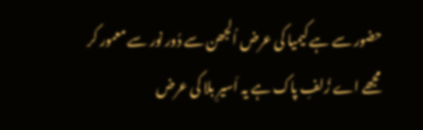حضور سے ہے کیمیا کی عرض اُلجھن سے دُور نور سے معمور کر مجھے اے زُلفِ پاک ہے یہ اَسیرِ بلا کی عرض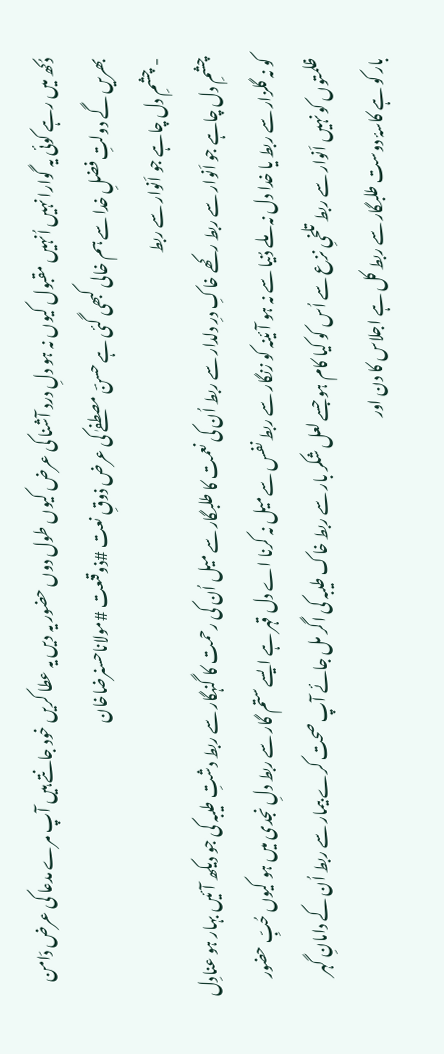دُکھ میں رہے کوئی یہ گوارا نہیں اُنہیں مقبول کیوں نہ ہو دلِ درد آشنا کی عرض کیوں طول دوں حضور یہ دیں یہ عطا کریں خود جانتے ہیں آپ مرے مدعا کی عرض دَامن بھریں گے دولتِ فضلِ خدا سے ہم خالی کبھی گئی ہے حسنؔ مصطفےٰ کی عرض ذوقِ نعت #ذوقنعت #مولاناحسنرضاخان
- چشمِ دل چاہے جو اَنوار سے ربط
چشمِ دل چاہے جو اَنوار سے ربط رکھے خاکِ درِ دلدار سے ربط اُن کی نعمت کا طلبگار سے میل اُن کی رحمت کا گنہگار سے ربط دشتِ طیبہ کی جو دیکھ آئیں بہار ہو عنادِل کو نہ گلزار سے ربط یا خدا دل نہ ملے دُنیا سے نہ ہو آئینہ کو زنگار سے ربط نفس سے میل نہ کرنا اے دل قہر ہے ایسے ستم گار سے ربط دلِ نجدی میں ہو کیوں حُبِّ حضور ظلمتوں کو نہیں اَنوار سے ربط تلخیِ نزع سے اُس کو کیا کام ہو جسے لعل شکر بار سے ربط خاک طیبہ کی اگر مل جائے آپ صحت کرے بیمار سے ربط اُن کے دامانِ گہر بار کو ہے کاسۂ دوست طلبگار سے ربط کل ہے اجلاس کا دن اور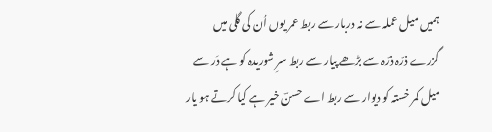ہمیں میل عملہ سے نہ دربار سے ربط عمر یوں اُن کی گلی میں گزرے ذرّہ ذرّہ سے بڑھے پیار سے ربط سرِ شوریدہ کو ہے دَر سے میل کمر خستہ کو دیوار سے ربط اے حسنؔ خیر ہے کیا کرتے ہو یار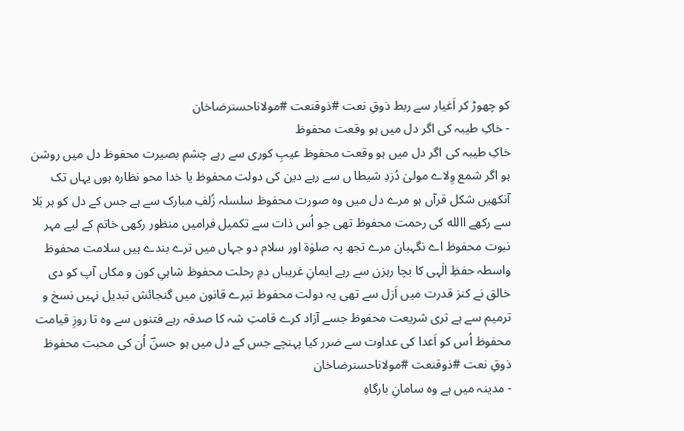کو چھوڑ کر اَغیار سے ربط ذوقِ نعت #ذوقنعت #مولاناحسنرضاخان
- خاکِ طیبہ کی اگر دل میں ہو وقعت محفوظ
خاکِ طیبہ کی اگر دل میں ہو وقعت محفوظ عیبِ کوری سے رہے چشمِ بصیرت محفوظ دل میں روشن ہو اگر شمع وِلاے مولیٰ دُزدِ شیطا ں سے رہے دین کی دولت محفوظ یا خدا محو نظارہ ہوں یہاں تک آنکھیں شکل قرآں ہو مرے دل میں وہ صورت محفوظ سلسلہ زُلفِ مبارک سے ہے جس کے دل کو ہر بَلا سے رکھے االله کی رحمت محفوظ تھی جو اُس ذات سے تکمیل فرامیں منظور رکھی خاتم کے لیے مہر نبوت محفوظ اے نگہبان مرے تجھ پہ صلوٰۃ اور سلام دو جہاں میں ترے بندے ہیں سلامت محفوظ واسطہ حفظِ الٰہی کا بچا رہزن سے رہے ایمانِ غریباں دمِ رحلت محفوظ شاہیِ کون و مکاں آپ کو دی خالق نے کنز قدرت میں اَزل سے تھی یہ دولت محفوظ تیرے قانون میں گنجائش تبدیل نہیں نسخ و ترمیم سے ہے تری شریعت محفوظ جسے آزاد کرے قامتِ شہ کا صدقہ رہے فتنوں سے وہ تا روزِ قیامت محفوظ اُس کو اَعدا کی عداوت سے ضرر کیا پہنچے جس کے دل میں ہو حسنؔ اُن کی محبت محفوظ ذوقِ نعت #ذوقنعت #مولاناحسنرضاخان
- مدینہ میں ہے وہ سامانِ بارگاہِ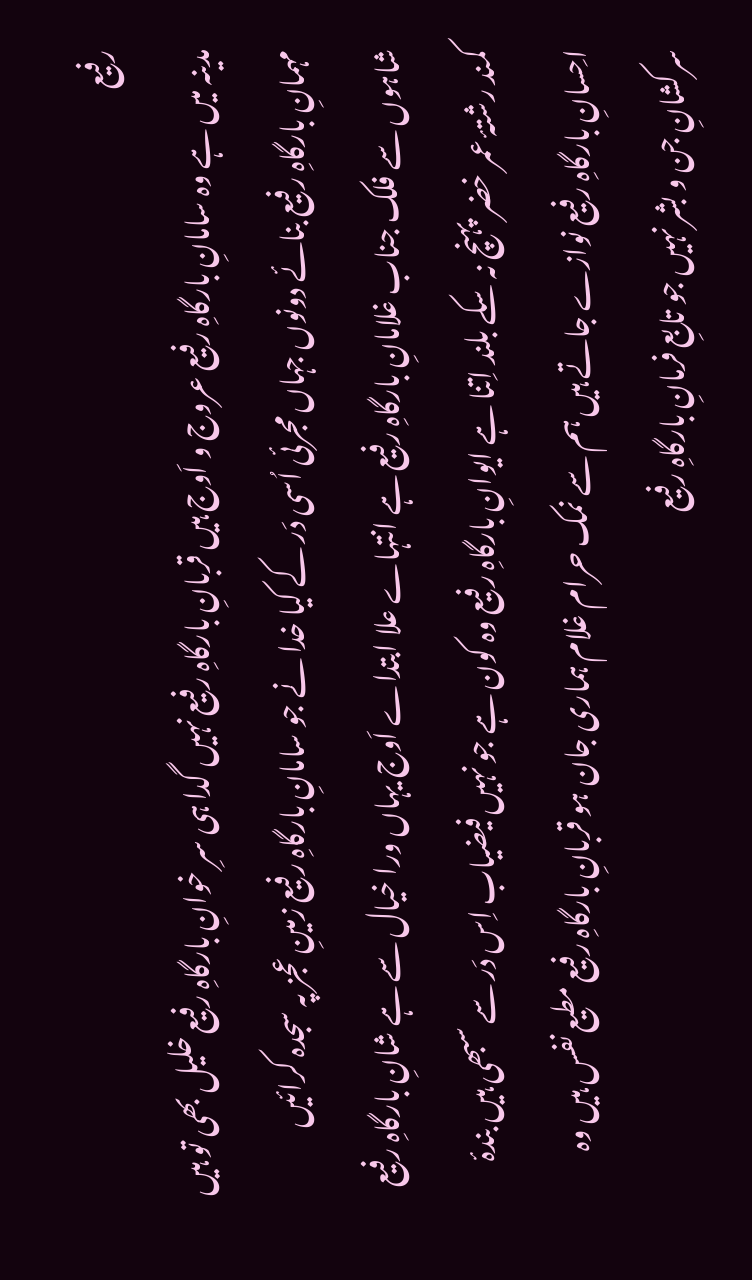رفیع
مدینہ میں ہے وہ سامانِ بارگاہِ رفیع عروج و اَوج ہیں قربانِ بارگاہِ رفیع نہیں گدا ہی سرِ خوانِ بارگاہِ رفیع خلیل بھی تو ہیں مہمانِ بارگاہِ رفیع بنائے دونوں جہاں مجرئی اُسی دَر کے کیا خدا نے جو سامانِ بارگاہِ رفیع زمینِ عجز پہ سجدہ کرائیں شاہوں سے فلک جناب غلامانِ بارگاہِ رفیع ہے انتہاے علا ابتداے اَوج یہاں ورا خیال سے ہے شانِ بارگاہِ رفیع کمند رشتۂ عمر خضر پہنچ نہ سکے بلند اِتنا ہے ایوانِ بارگاہِ رفیع وہ کون ہے جو نہیں فیضیاب اِس دَر سے سبھی ہیں بندۂ احِسانِ بارگاہِ رفیع نوازے جاتے ہیں ہم سے نمک حرام غلام ہماری جان ہو قربانِ بارگاہِ رفیع مطیع نفس ہیں وہ سرکشانِ جن و بشر نہیں جو تابعِ فرمانِ بارگاہِ رفیع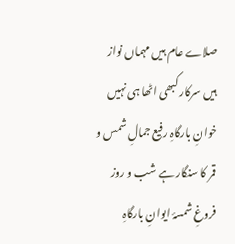صلاے عام ہیں مہماں نواز ہیں سرکار کبھی اٹھا ہی نہیں خوانِ بارگاہِ رفیع جمالِ شمس و قمر کا سنگار ہے شب و روز فروغِ شمسۂ ایوانِ بارگاہِ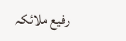رفیع ملائکہ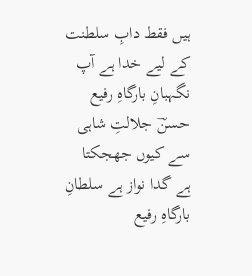ہیں فقط دابِ سلطنت کے لیے خدا ہے آپ نگہبانِ بارگاہِ رفیع حسنؔ جلالتِ شاہی سے کیوں جھجکتا ہے گدا نواز ہے سلطانِ بارگاہِ رفیع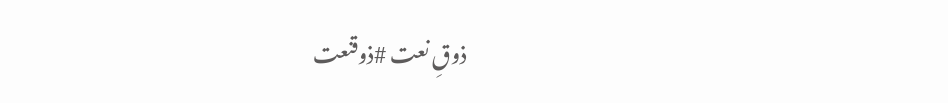ذوقِ نعت #ذوقنعت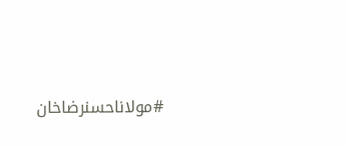#مولاناحسنرضاخان